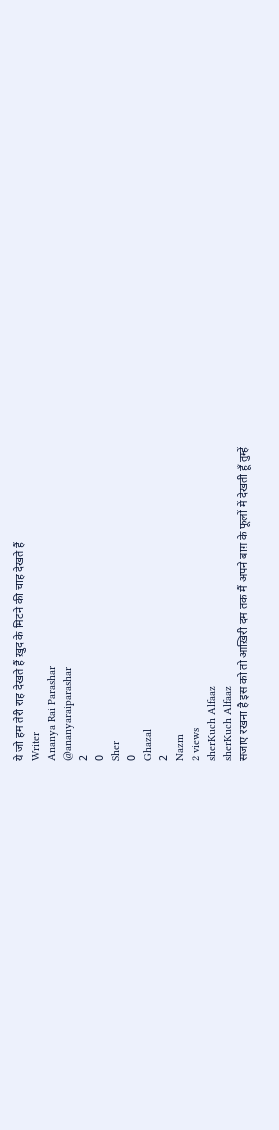ये जो हम तेरी राह देखते हैं ख़ुद के मिटने की चाह देखते हैं
Writer
Ananya Rai Parashar
@ananyaraiparashar
2
0
Sher
0
Ghazal
2
Nazm
2 views
sherKuch Alfaaz
sherKuch Alfaaz
सजाए रखना है इस को तो आख़िरी दम तक मैं अपने बाग़ के फूलों में देखती हूँ तुम्हें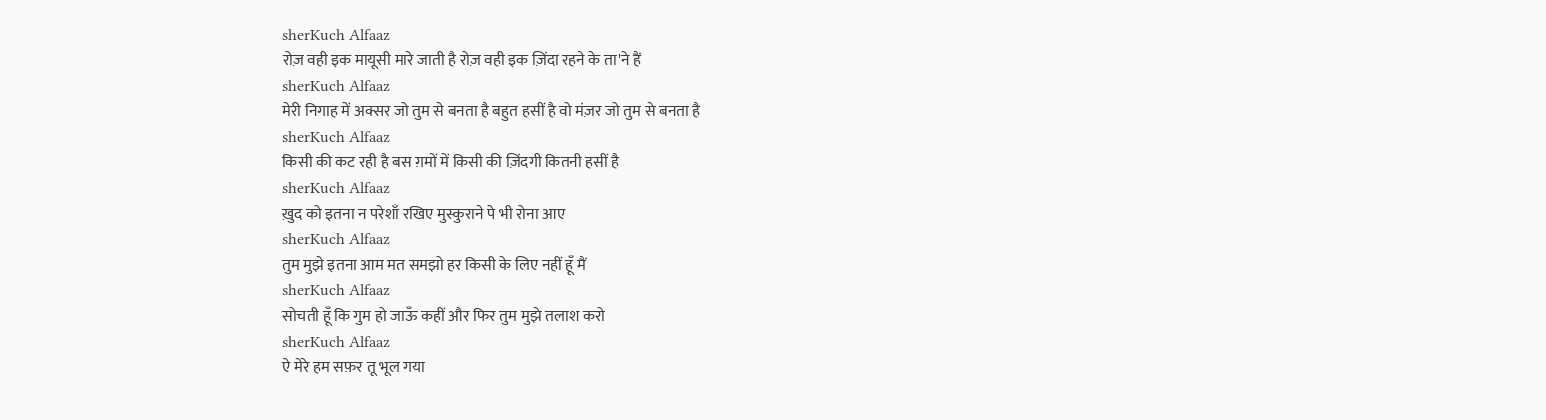sherKuch Alfaaz
रोज़ वही इक मायूसी मारे जाती है रोज़ वही इक ज़िंदा रहने के ता'ने हैं
sherKuch Alfaaz
मेरी निगाह में अक्सर जो तुम से बनता है बहुत हसीं है वो मंज़र जो तुम से बनता है
sherKuch Alfaaz
किसी की कट रही है बस ग़मों में किसी की ज़िंदगी कितनी हसीं है
sherKuch Alfaaz
ख़ुद को इतना न परेशाँ रखिए मुस्कुराने पे भी रोना आए
sherKuch Alfaaz
तुम मुझे इतना आम मत समझो हर किसी के लिए नहीं हूँ मैं
sherKuch Alfaaz
सोचती हूँ कि गुम हो जाऊँ कहीं और फिर तुम मुझे तलाश करो
sherKuch Alfaaz
ऐ मेरे हम सफ़र तू भूल गया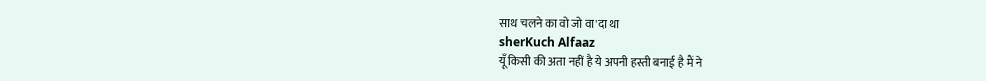साथ चलने का वो जो वा'दा था
sherKuch Alfaaz
यूँ किसी की अता नहीं है ये अपनी हस्ती बनाई है मैं ने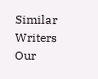Similar Writers
Our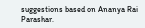suggestions based on Ananya Rai Parashar.